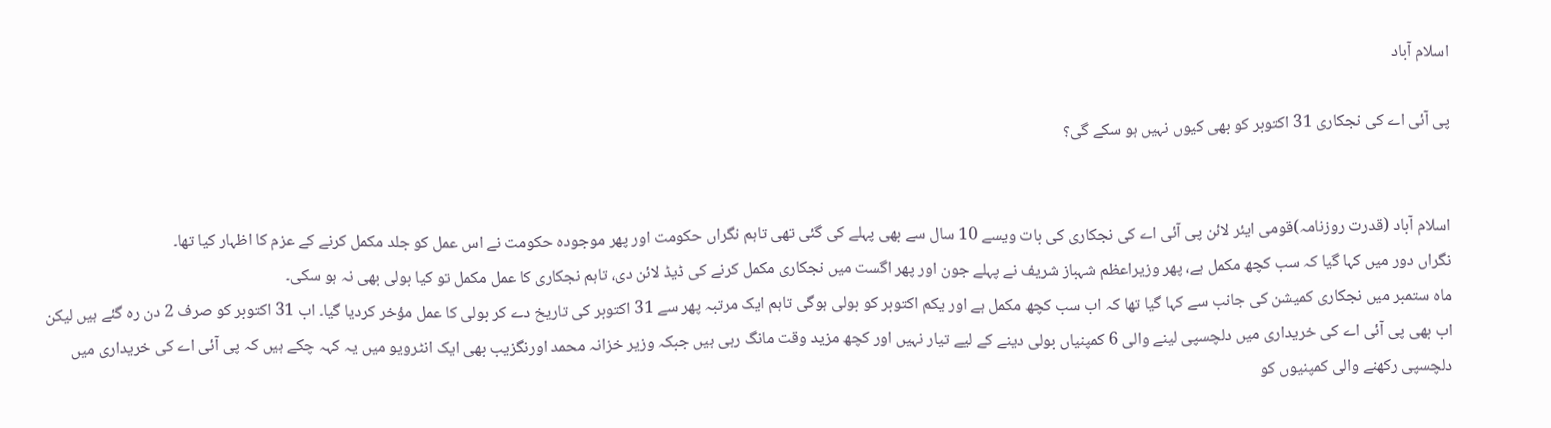اسلام آباد

پی آئی اے کی نجکاری 31 اکتوبر کو بھی کیوں نہیں ہو سکے گی؟


اسلام آباد (قدرت روزنامہ)قومی ایئر لائن پی آئی اے کی نجکاری کی بات ویسے 10 سال سے بھی پہلے کی گئی تھی تاہم نگراں حکومت اور پھر موجودہ حکومت نے اس عمل کو جلد مکمل کرنے کے عزم کا اظہار کیا تھا۔
نگراں دور میں کہا گیا کہ سب کچھ مکمل ہے، پھر وزیراعظم شہباز شریف نے پہلے جون اور پھر اگست میں نجکاری مکمل کرنے کی ڈیڈ لائن دی، تاہم نجکاری کا عمل مکمل تو کیا بولی بھی نہ ہو سکی۔
ماہ ستمبر میں نجکاری کمیشن کی جانب سے کہا گیا تھا کہ اب سب کچھ مکمل ہے اور یکم اکتوبر کو بولی ہوگی تاہم ایک مرتبہ پھر سے 31 اکتوبر کی تاریخ دے کر بولی کا عمل مؤخر کردیا گیا۔ اب 31 اکتوبر کو صرف 2 دن رہ گئے ہیں لیکن اب بھی پی آئی اے کی خریداری میں دلچسپی لینے والی 6 کمپنیاں بولی دینے کے لیے تیار نہیں اور کچھ مزید وقت مانگ رہی ہیں جبکہ وزیر خزانہ محمد اورنگزیب بھی ایک انٹرویو میں یہ کہہ چکے ہیں کہ پی آئی اے کی خریداری میں دلچسپی رکھنے والی کمپنیوں کو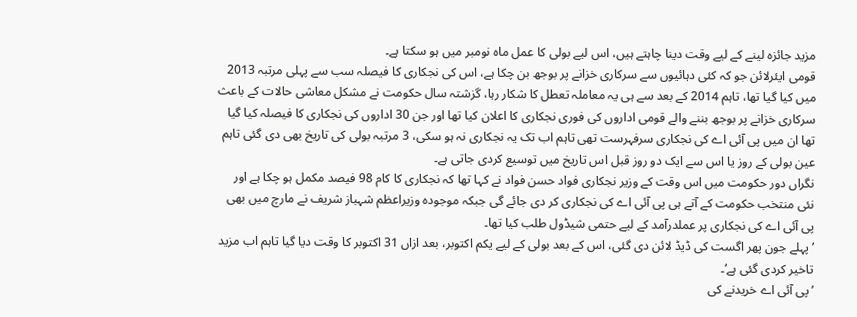مزید جائزہ لینے کے لیے وقت دینا چاہتے ہیں، اس لیے بولی کا عمل ماہ نومبر میں ہو سکتا ہے۔
قومی ایئرلائن جو کہ کئی دہائیوں سے سرکاری خزانے پر بوجھ بن چکا ہے، اس کی نجکاری کا فیصلہ سب سے پہلی مرتبہ 2013 میں کیا گیا تھا، تاہم 2014 کے بعد سے ہی یہ معاملہ تعطل کا شکار رہا، گزشتہ سال حکومت نے مشکل معاشی حالات کے باعث سرکاری خزانے پر بوجھ بننے والے قومی اداروں کی فوری نجکاری کا اعلان کیا تھا اور جن 30 اداروں کی نجکاری کا فیصلہ کیا گیا تھا ان میں پی آئی اے کی نجکاری سرفہرست تھی تاہم اب تک یہ نجکاری نہ ہو سکی، 3 مرتبہ بولی کی تاریخ بھی دی گئی تاہم عین بولی کے روز یا اس سے ایک دو روز قبل اس تاریخ میں توسیع کردی جاتی ہے۔
نگراں دور حکومت میں اس وقت کے وزیر نجکاری فواد حسن فواد نے کہا تھا کہ نجکاری کا کام 98 فیصد مکمل ہو چکا ہے اور نئی منتخب حکومت کے آتے ہی پی آئی اے کی نجکاری کر دی جائے گی جبکہ موجودہ وزیراعظم شہباز شریف نے مارچ میں بھی پی آئی اے کی نجکاری پر عملدرآمد کے لیے حتمی شیڈول طلب کیا تھا۔
’پہلے جون پھر اگست کی ڈیڈ لائن دی گئی، اس کے بعد بولی کے لیے یکم اکتوبر، بعد ازاں 31 اکتوبر کا وقت دیا گیا تاہم اب مزید تاخیر کردی گئی ہے‘۔
’پی آئی اے خریدنے کی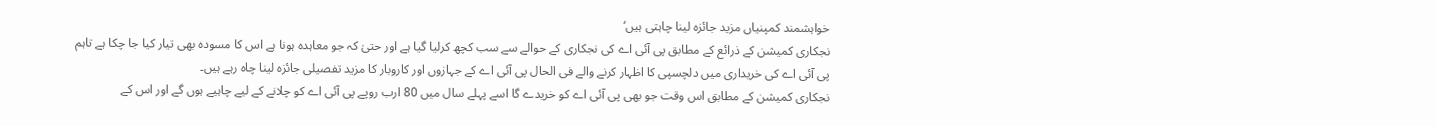خواہشمند کمپنیاں مزید جائزہ لینا چاہتی ہیں‘
نجکاری کمیشن کے ذرائع کے مطابق پی آئی اے کی نجکاری کے حوالے سے سب کچھ کرلیا گیا ہے اور حتیٰ کہ جو معاہدہ ہونا ہے اس کا مسودہ بھی تیار کیا جا چکا ہے تاہم پی آئی اے کی خریداری میں دلچسپی کا اظہار کرنے والے فی الحال پی آئی اے کے جہازوں اور کاروبار کا مزید تفصیلی جائزہ لینا چاہ رہے ہیں۔
نجکاری کمیشن کے مطابق اس وقت جو بھی پی آئی اے کو خریدے گا اسے پہلے سال میں 80 ارب روپے پی آئی اے کو چلانے کے لیے چاہیے ہوں گے اور اس کے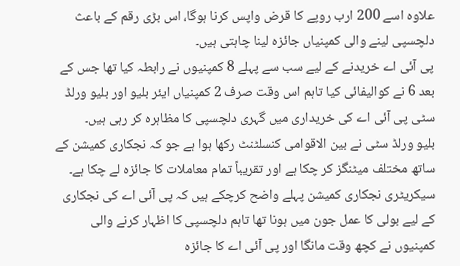علاوہ اسے 200 ارب روپے کا قرض واپس کرنا ہوگا، اس بڑی رقم کے باعث دلچسپی لینے والی کمپنیاں جائزہ لینا چاہتی ہیں۔
پی آئی اے خریدنے کے لیے سب سے پہلے 8 کمپنیوں نے رابطہ کیا تھا جس کے بعد 6 نے کوالیفائی کیا تاہم اس وقت صرف 2 کمپنیاں ایئر بلیو اور بلیو ورلڈ سٹی پی آئی اے کی خریداری میں گہری دلچسپی کا مظاہرہ کر رہی ہیں۔
بلیو ورلڈ سٹی نے بین الاقوامی کنسلٹنٹ رکھا ہوا ہے جو کہ نجکاری کمیشن کے ساتھ مختلف میٹنگز کر چکا ہے اور تقریباً تمام معاملات کا جائزہ لے چکا ہے۔
سیکریٹری نجکاری کمیشن پہلے واضح کرچکے ہیں کہ پی آئی اے کی نجکاری کے لیے بولی کا عمل جون میں ہونا تھا تاہم دلچسپی کا اظہار کرنے والی کمپنیوں نے کچھ وقت مانگا اور پی آئی اے کا جائزہ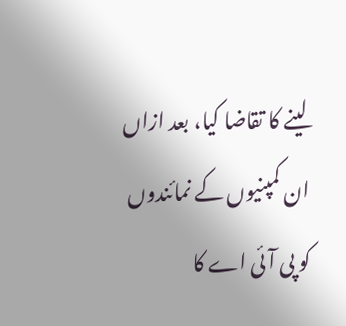لینے کا تقاضا کیا، بعد ازاں ان کمپنیوں کے نمائندوں کو پی آئی اے کا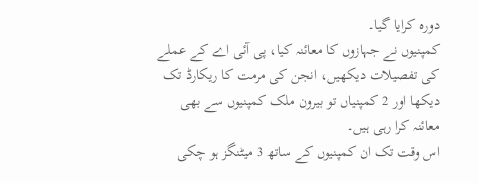دورہ کرایا گیا۔
کمپنیوں نے جہازوں کا معائنہ کیا، پی آئی اے کے عملے کی تفصیلات دیکھیں، انجن کی مرمت کا ریکارڈ تک دیکھا اور 2 کمپنیاں تو بیرون ملک کمپنیوں سے بھی معائنہ کرا رہی ہیں۔
اس وقت تک ان کمپنیوں کے ساتھ 3 میٹنگز ہو چکی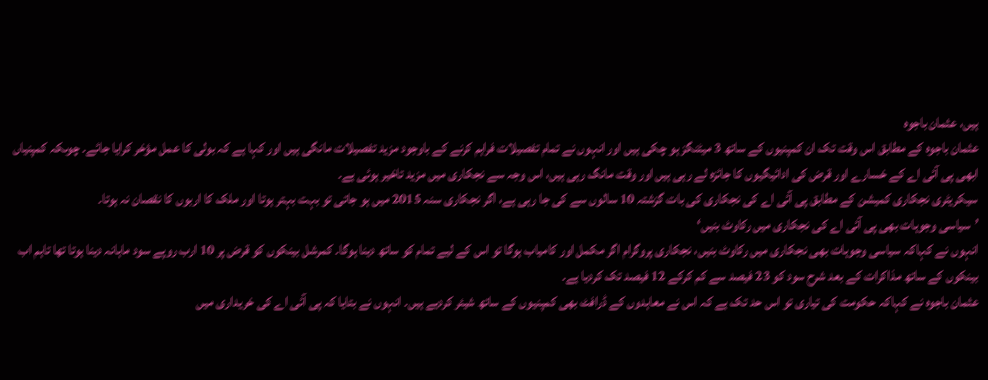ہیں، عثمان باجوہ
عثمان باجوہ کے مطابق اس وقت تک ان کمپنیوں کے ساتھ 3 میٹنگز ہو چکی ہیں اور انہوں نے تمام تفصیلات فراہم کرنے کے باوجود مزید تفصیلات مانگی ہیں اور کہا ہے کہ بولی کا عمل مؤخر کرایا جائے۔ چوںکہ کمپنیاں ابھی پی آئی اے کے خسارے اور قرض کی ادائیگیوں کا جائزہ لے رہی ہیں اور وقت مانگ رہی ہیں، اس وجہ سے نجکاری میں مزید تاخیر ہوئی ہے۔
سیکریٹری نجکاری کمیشن کے مطابق پی آئی اے کی نجکاری کی بات گزشتہ 10 سالوں سے کی جا رہی ہے، اگر نجکاری سنہ 2015 میں ہو جاتی تو بہت بہتر ہوتا اور ملک کا اربوں کا نقصان نہ ہوتا۔
’سیاسی وجوہات بھی پی آئی اے کی نجکاری میں رکاوٹ بنیں‘
انہوں نے کہاکہ سیاسی وجوہات بھی نجکاری میں رکاوٹ بنیں، نجکاری پروگرام اگر مکمل اور کامیاب ہوگا تو اس کے لیے تمام کو ساتھ دینا ہوگا۔ کمرشل بینکوں کو قرض پر 10 ارب روپے سود ماہانہ دینا ہوتا تھا تاہم اب بینکوں کے ساتھ مذاکرات کے بعد شرح سود کو 23 فیصد سے کم کرکے 12 فیصد تک کردیا ہے۔
عثمان باجوہ نے کہاکہ حکومت کی تیاری تو اس حد تک ہے کہ اس نے معاہدوں کے ڈرافٹ بھی کمپنیوں کے ساتھ شیئر کردیے ہیں۔ انہوں نے بتایا کہ پی آئی اے کی خریداری میں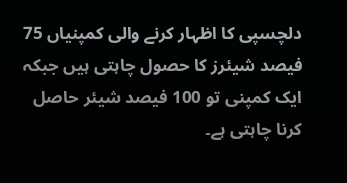دلچسپی کا اظہار کرنے والی کمپنیاں 75 فیصد شیئرز کا حصول چاہتی ہیں جبکہ ایک کمپنی تو 100 فیصد شیئر حاصل کرنا چاہتی ہے۔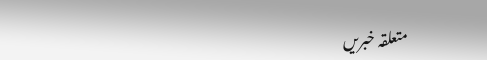متعلقہ خبریں